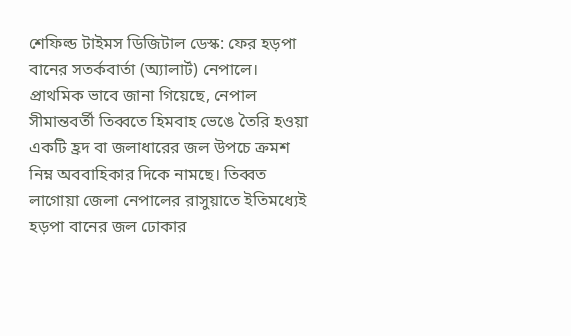শেফিল্ড টাইমস ডিজিটাল ডেস্ক: ফের হড়পা বানের সতর্কবার্তা (অ্যালার্ট) নেপালে। প্রাথমিক ভাবে জানা গিয়েছে, নেপাল সীমান্তবর্তী তিব্বতে হিমবাহ ভেঙে তৈরি হওয়া একটি হ্রদ বা জলাধারের জল উপচে ক্রমশ নিম্ন অববাহিকার দিকে নামছে। তিব্বত লাগোয়া জেলা নেপালের রাসুয়াতে ইতিমধ্যেই হড়পা বানের জল ঢোকার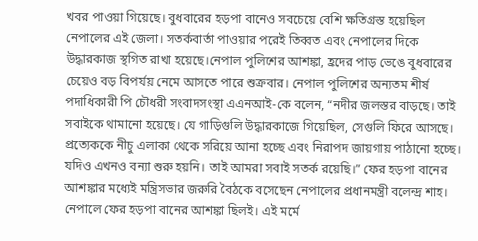খবর পাওয়া গিয়েছে। বুধবারের হড়পা বানেও সবচেয়ে বেশি ক্ষতিগ্রস্ত হয়েছিল নেপালের এই জেলা। সতর্কবার্তা পাওয়ার পরেই তিব্বত এবং নেপালের দিকে উদ্ধারকাজ স্থগিত রাখা হয়েছে।নেপাল পুলিশের আশঙ্কা, হ্রদের পাড় ভেঙে বুধবারের চেয়েও বড় বিপর্যয় নেমে আসতে পারে শুক্রবার। নেপাল পুলিশের অন্যতম শীর্ষ পদাধিকারী পি চৌধরী সংবাদসংস্থা এএনআই-কে বলেন, “নদীর জলস্তর বাড়ছে। তাই সবাইকে থামানো হয়েছে। যে গাড়িগুলি উদ্ধারকাজে গিয়েছিল, সেগুলি ফিরে আসছে। প্রত্যেককে নীচু এলাকা থেকে সরিয়ে আনা হচ্ছে এবং নিরাপদ জায়গায় পাঠানো হচ্ছে। যদিও এখনও বন্যা শুরু হয়নি। তাই আমরা সবাই সতর্ক রয়েছি।” ফের হড়পা বানের আশঙ্কার মধ্যেই মন্ত্রিসভার জরুরি বৈঠকে বসেছেন নেপালের প্রধানমন্ত্রী বলেন্দ্র শাহ।
নেপালে ফের হড়পা বানের আশঙ্কা ছিলই। এই মর্মে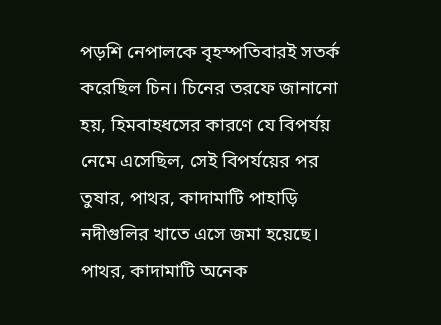পড়শি নেপালকে বৃহস্পতিবারই সতর্ক করেছিল চিন। চিনের তরফে জানানো হয়, হিমবাহধসের কারণে যে বিপর্যয় নেমে এসেছিল, সেই বিপর্যয়ের পর তুষার, পাথর, কাদামাটি পাহাড়ি নদীগুলির খাতে এসে জমা হয়েছে। পাথর, কাদামাটি অনেক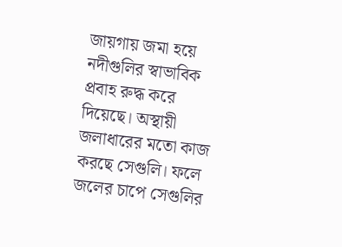জায়গায় জমা হয়ে নদীগুলির স্বাভাবিক প্রবাহ রুদ্ধ করে দিয়েছে। অস্থায়ী জলাধারের মতো কাজ করছে সেগুলি। ফলে জলের চাপে সেগুলির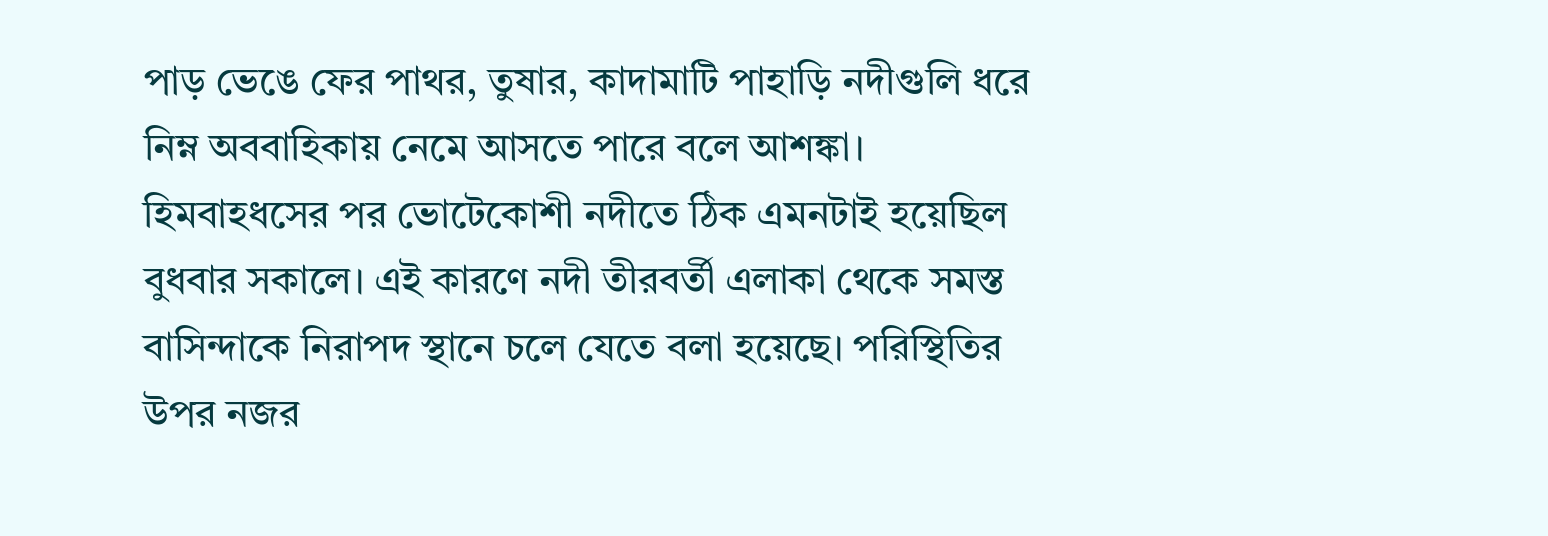পাড় ভেঙে ফের পাথর, তুষার, কাদামাটি পাহাড়ি নদীগুলি ধরে নিম্ন অববাহিকায় নেমে আসতে পারে বলে আশঙ্কা। হিমবাহধসের পর ভোটেকোশী নদীতে ঠিক এমনটাই হয়েছিল বুধবার সকালে। এই কারণে নদী তীরবর্তী এলাকা থেকে সমস্ত বাসিন্দাকে নিরাপদ স্থানে চলে যেতে বলা হয়েছে। পরিস্থিতির উপর নজর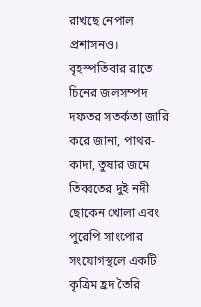রাখছে নেপাল প্রশাসনও।
বৃহস্পতিবার রাতে চিনের জলসম্পদ দফতর সতর্কতা জারি করে জানা, পাথর-কাদা, তুষার জমে তিব্বতের দুই নদী ছোকেন খোলা এবং পুরেপি সাংপোর সংযোগস্থলে একটি কৃত্রিম হ্রদ তৈরি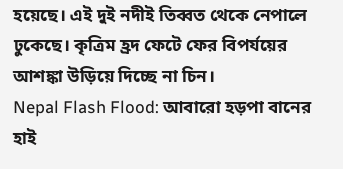হয়েছে। এই দুই নদীই তিব্বত থেকে নেপালে ঢুকেছে। কৃত্রিম হ্রদ ফেটে ফের বিপর্যয়ের আশঙ্কা উড়িয়ে দিচ্ছে না চিন।
Nepal Flash Flood: আবারো হড়পা বানের হাই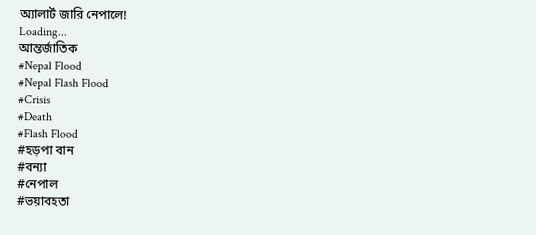অ্যালার্ট জারি নেপালে!
Loading...
আন্তর্জাতিক
#Nepal Flood
#Nepal Flash Flood
#Crisis
#Death
#Flash Flood
#হড়পা বান
#বন্যা
#নেপাল
#ভয়াবহতা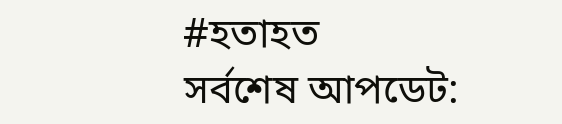#হতাহত
সর্বশেষ আপডেট: